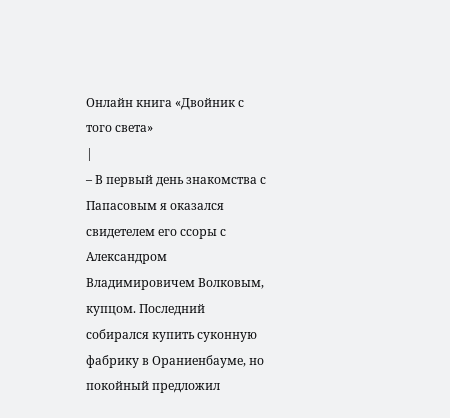Онлайн книга «Двойник с того света»
|
– В первый день знакомства с Папасовым я оказался свидетелем его ссоры с Александром Владимировичем Волковым, купцом. Последний собирался купить суконную фабрику в Ораниенбауме, но покойный предложил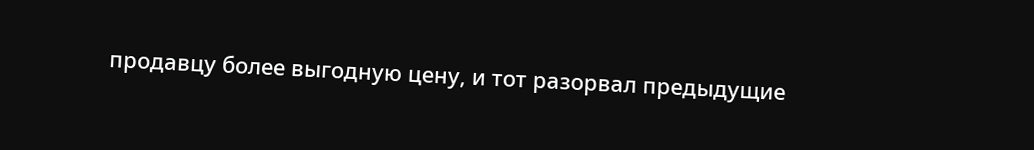продавцу более выгодную цену, и тот разорвал предыдущие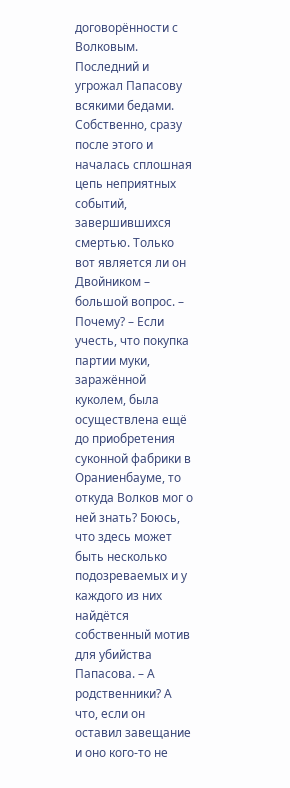договорённости с Волковым. Последний и угрожал Папасову всякими бедами. Собственно, сразу после этого и началась сплошная цепь неприятных событий, завершившихся смертью. Только вот является ли он Двойником – большой вопрос. – Почему? – Если учесть, что покупка партии муки, заражённой куколем, была осуществлена ещё до приобретения суконной фабрики в Ораниенбауме, то откуда Волков мог о ней знать? Боюсь, что здесь может быть несколько подозреваемых и у каждого из них найдётся собственный мотив для убийства Папасова. – А родственники? А что, если он оставил завещание и оно кого-то не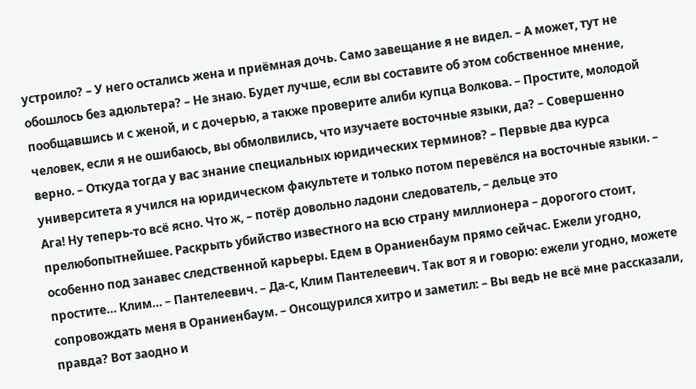устроило? – У него остались жена и приёмная дочь. Само завещание я не видел. – А может, тут не обошлось без адюльтера? – Не знаю. Будет лучше, если вы составите об этом собственное мнение, пообщавшись и с женой, и с дочерью, а также проверите алиби купца Волкова. – Простите, молодой человек, если я не ошибаюсь, вы обмолвились, что изучаете восточные языки, да? – Совершенно верно. – Откуда тогда у вас знание специальных юридических терминов? – Первые два курса университета я учился на юридическом факультете и только потом перевёлся на восточные языки. – Ага! Ну теперь-то всё ясно. Что ж, – потёр довольно ладони следователь, – дельце это прелюбопытнейшее. Раскрыть убийство известного на всю страну миллионера – дорогого стоит, особенно под занавес следственной карьеры. Едем в Ораниенбаум прямо сейчас. Ежели угодно, простите… Клим… – Пантелеевич. – Да-с, Клим Пантелеевич. Так вот я и говорю: ежели угодно, можете сопровождать меня в Ораниенбаум. – Онсощурился хитро и заметил: – Вы ведь не всё мне рассказали, правда? Вот заодно и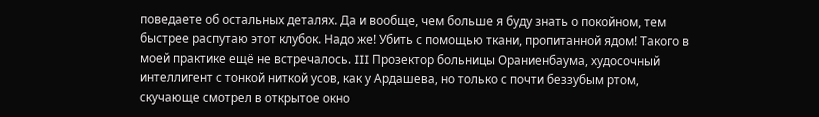поведаете об остальных деталях. Да и вообще, чем больше я буду знать о покойном, тем быстрее распутаю этот клубок. Надо же! Убить с помощью ткани, пропитанной ядом! Такого в моей практике ещё не встречалось. III Прозектор больницы Ораниенбаума, худосочный интеллигент с тонкой ниткой усов, как у Ардашева, но только с почти беззубым ртом, скучающе смотрел в открытое окно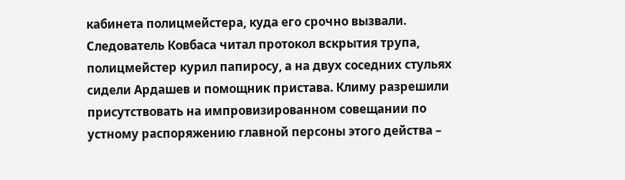кабинета полицмейстера, куда его срочно вызвали. Следователь Ковбаса читал протокол вскрытия трупа, полицмейстер курил папиросу, а на двух соседних стульях сидели Ардашев и помощник пристава. Климу разрешили присутствовать на импровизированном совещании по устному распоряжению главной персоны этого действа –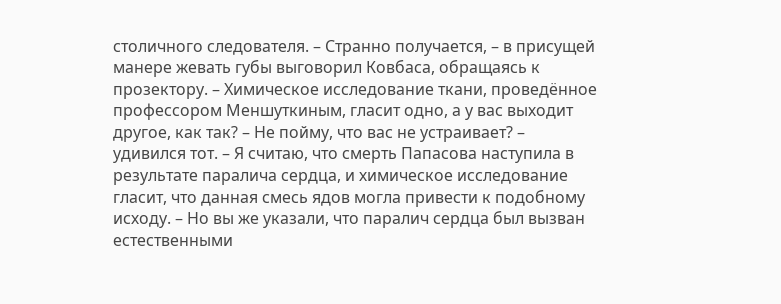столичного следователя. – Странно получается, – в присущей манере жевать губы выговорил Ковбаса, обращаясь к прозектору. – Химическое исследование ткани, проведённое профессором Меншуткиным, гласит одно, а у вас выходит другое, как так? – Не пойму, что вас не устраивает? – удивился тот. – Я считаю, что смерть Папасова наступила в результате паралича сердца, и химическое исследование гласит, что данная смесь ядов могла привести к подобному исходу. – Но вы же указали, что паралич сердца был вызван естественными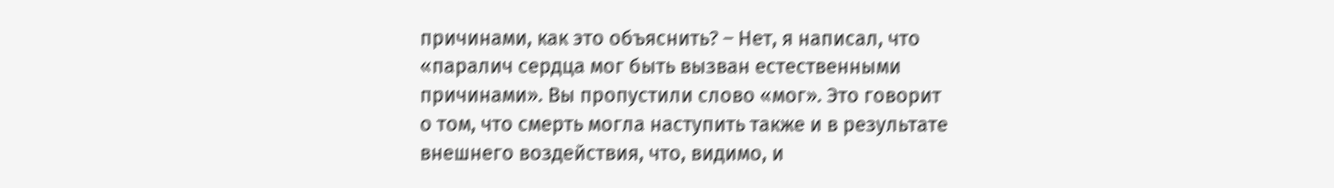причинами, как это объяснить? – Нет, я написал, что «паралич сердца мог быть вызван естественными причинами». Вы пропустили слово «мог». Это говорит о том, что смерть могла наступить также и в результате внешнего воздействия, что, видимо, и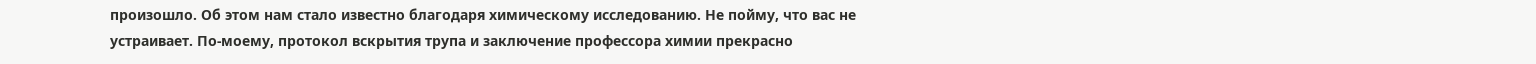произошло. Об этом нам стало известно благодаря химическому исследованию. Не пойму, что вас не устраивает. По-моему, протокол вскрытия трупа и заключение профессора химии прекрасно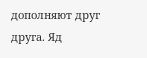дополняют друг друга. Яд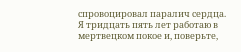спровоцировал паралич сердца. Я тридцать пять лет работаю в мертвецком покое и, поверьте,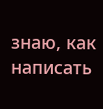знаю, как написать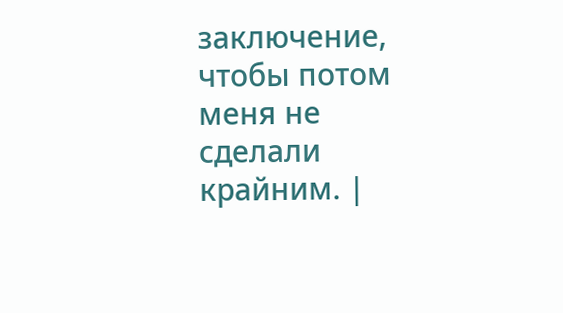заключение, чтобы потом меня не сделали крайним. |